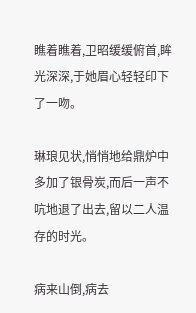瞧着瞧着,卫昭缓缓俯首,眸光深深,于她眉心轻轻印下了一吻。

琳琅见状,悄悄地给鼎炉中多加了银骨炭,而后一声不吭地退了出去,留以二人温存的时光。

病来山倒,病去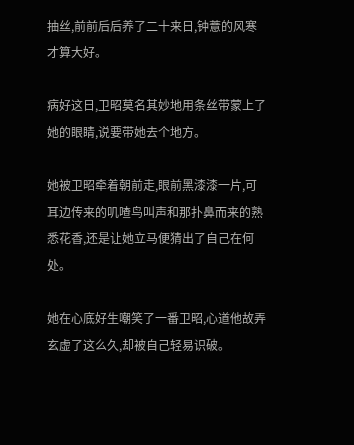抽丝,前前后后养了二十来日,钟薏的风寒才算大好。

病好这日,卫昭莫名其妙地用条丝带蒙上了她的眼睛,说要带她去个地方。

她被卫昭牵着朝前走,眼前黑漆漆一片,可耳边传来的叽喳鸟叫声和那扑鼻而来的熟悉花香,还是让她立马便猜出了自己在何处。

她在心底好生嘲笑了一番卫昭,心道他故弄玄虚了这么久,却被自己轻易识破。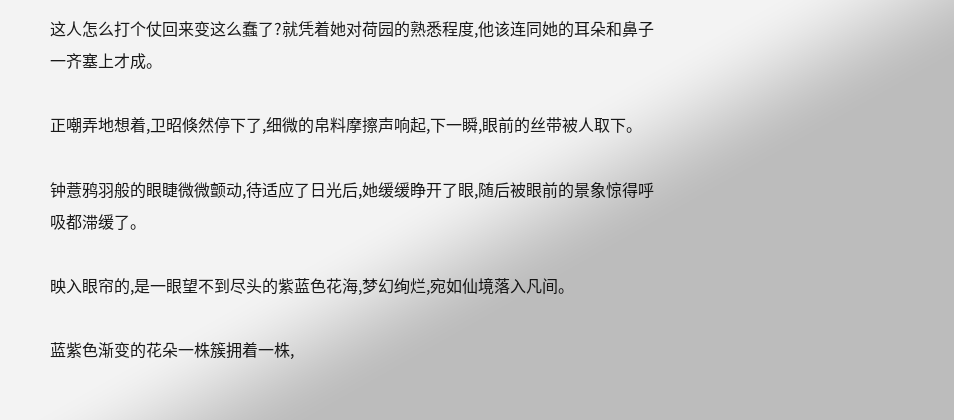这人怎么打个仗回来变这么蠢了?就凭着她对荷园的熟悉程度,他该连同她的耳朵和鼻子一齐塞上才成。

正嘲弄地想着,卫昭倏然停下了,细微的帛料摩擦声响起,下一瞬,眼前的丝带被人取下。

钟薏鸦羽般的眼睫微微颤动,待适应了日光后,她缓缓睁开了眼,随后被眼前的景象惊得呼吸都滞缓了。

映入眼帘的,是一眼望不到尽头的紫蓝色花海,梦幻绚烂,宛如仙境落入凡间。

蓝紫色渐变的花朵一株簇拥着一株,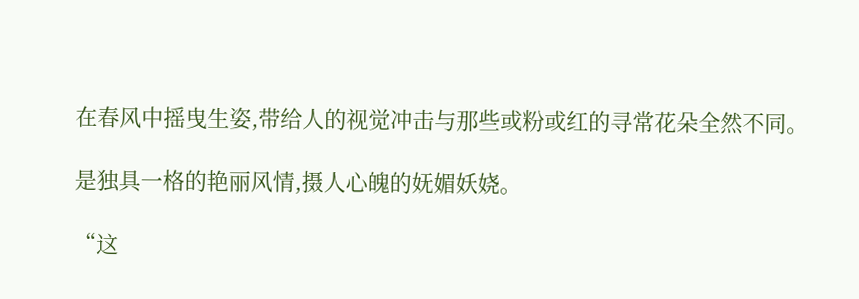在春风中摇曳生姿,带给人的视觉冲击与那些或粉或红的寻常花朵全然不同。

是独具一格的艳丽风情,摄人心魄的妩媚妖娆。

“这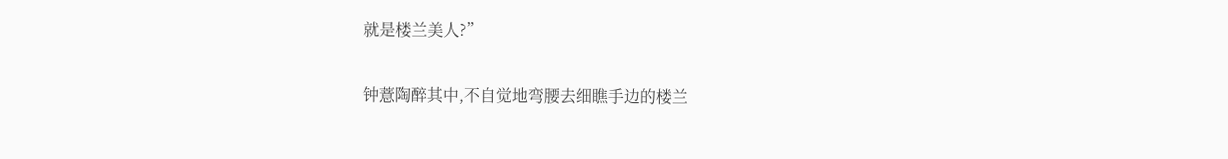就是楼兰美人?”

钟薏陶醉其中,不自觉地弯腰去细瞧手边的楼兰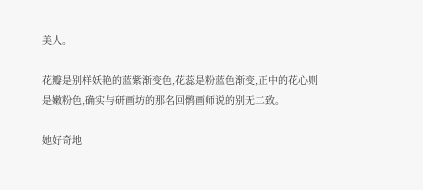美人。

花瓣是别样妖艳的蓝紫渐变色,花蕊是粉蓝色渐变,正中的花心则是嫩粉色,确实与研画坊的那名回鹘画师说的别无二致。

她好奇地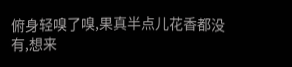俯身轻嗅了嗅,果真半点儿花香都没有,想来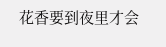花香要到夜里才会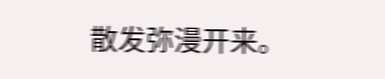散发弥漫开来。